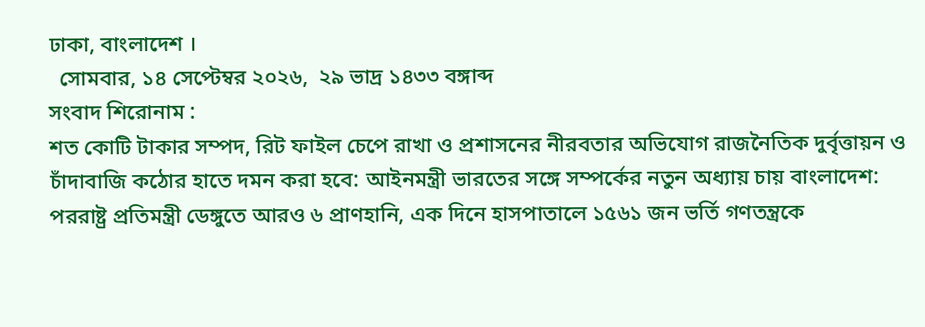ঢাকা, বাংলাদেশ ।
  সোমবার, ১৪ সেপ্টেম্বর ২০২৬,  ২৯ ভাদ্র ১৪৩৩ বঙ্গাব্দ
সংবাদ শিরোনাম :
শত কোটি টাকার সম্পদ, রিট ফাইল চেপে রাখা ও প্রশাসনের নীরবতার অভিযোগ রাজনৈতিক দুর্বৃত্তায়ন ও চাঁদাবাজি কঠোর হাতে দমন করা হবে: আইনমন্ত্রী ভারতের সঙ্গে সম্পর্কের নতুন অধ্যায় চায় বাংলাদেশ: পররাষ্ট্র প্রতিমন্ত্রী ডেঙ্গুতে আরও ৬ প্রাণহানি, এক দিনে হাসপাতালে ১৫৬১ জন ভর্তি গণতন্ত্রকে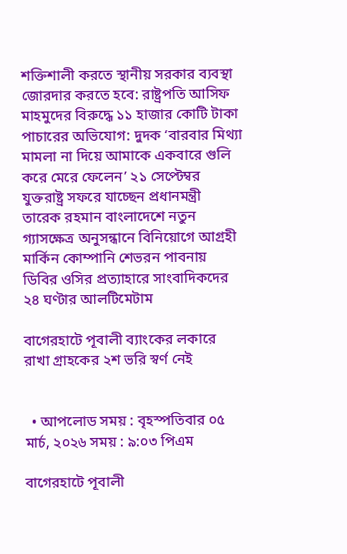শক্তিশালী করতে স্থানীয় সরকার ব্যবস্থা জোরদার করতে হবে: রাষ্ট্রপতি আসিফ মাহমুদের বিরুদ্ধে ১১ হাজার কোটি টাকা পাচারের অভিযোগ: দুদক ‘বারবার মিথ্যা মামলা না দিয়ে আমাকে একবারে গুলি করে মেরে ফেলেন’ ২১ সেপ্টেম্বর যুক্তরাষ্ট্র সফরে যাচ্ছেন প্রধানমন্ত্রী তারেক রহমান বাংলাদেশে নতুন গ্যাসক্ষেত্র অনুসন্ধানে বিনিয়োগে আগ্রহী মার্কিন কোম্পানি শেভরন পাবনায় ডিবির ওসির প্রত্যাহারে সাংবাদিকদের ২৪ ঘণ্টার আলটিমেটাম

বাগেরহাটে পূবালী ব্যাংকের লকারে রাখা গ্রাহকের ২শ ভরি স্বর্ণ নেই


  • আপলোড সময় : বৃহস্পতিবার ০৫ মার্চ, ২০২৬ সময় : ৯:০৩ পিএম

বাগেরহাটে পূবালী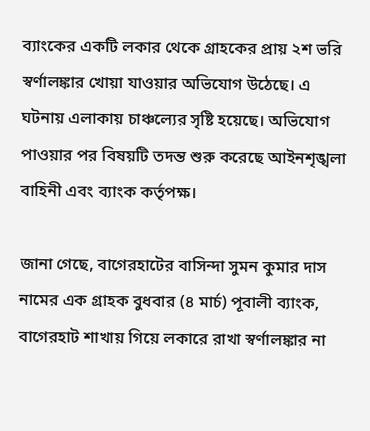ব্যাংকের একটি লকার থেকে গ্রাহকের প্রায় ২শ ভরি স্বর্ণালঙ্কার খোয়া যাওয়ার অভিযোগ উঠেছে। এ ঘটনায় এলাকায় চাঞ্চল্যের সৃষ্টি হয়েছে। অভিযোগ পাওয়ার পর বিষয়টি তদন্ত শুরু করেছে আইনশৃঙ্খলা বাহিনী এবং ব্যাংক কর্তৃপক্ষ।

জানা গেছে, বাগেরহাটের বাসিন্দা সুমন কুমার দাস নামের এক গ্রাহক বুধবার (৪ মার্চ) পূবালী ব্যাংক, বাগেরহাট শাখায় গিয়ে লকারে রাখা স্বর্ণালঙ্কার না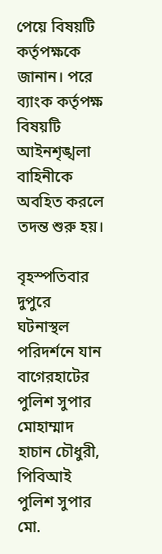পেয়ে বিষয়টি কর্তৃপক্ষকে জানান। পরে ব্যাংক কর্তৃপক্ষ বিষয়টি আইনশৃঙ্খলা বাহিনীকে অবহিত করলে তদন্ত শুরু হয়।

বৃহস্পতিবার দুপুরে ঘটনাস্থল পরিদর্শনে যান বাগেরহাটের পুলিশ সুপার মোহাম্মাদ হাচান চৌধুরী, পিবিআই পুলিশ সুপার মো.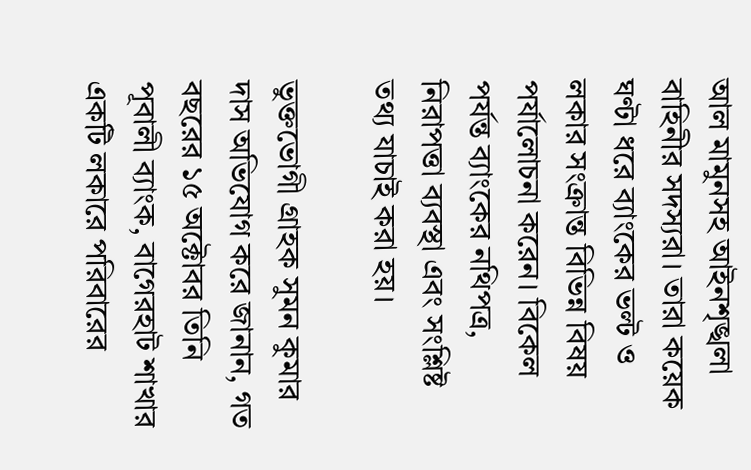আল মামুনসহ আইনশৃঙ্খলা বাহিনীর সদস্যরা। তারা কয়েক ঘণ্টা ধরে ব্যাংকের ভল্ট ও লকার সংক্রান্ত বিভিন্ন বিষয় পর্যালোচনা করেন। বিকেল পর্যন্ত ব্যাংকের নথিপত্র, নিরাপত্তা ব্যবস্থা এবং সংশ্লিষ্ট তথ্য যাচাই করা হয়।

ভুক্তভোগী গ্রাহক সুমন কুমার দাস অভিযোগ করে জানান, গত বছরের ১৫ অক্টোবর তিনি পূবালী ব্যাংক, বাগেরহাট শাখার একটি লকারে পরিবারের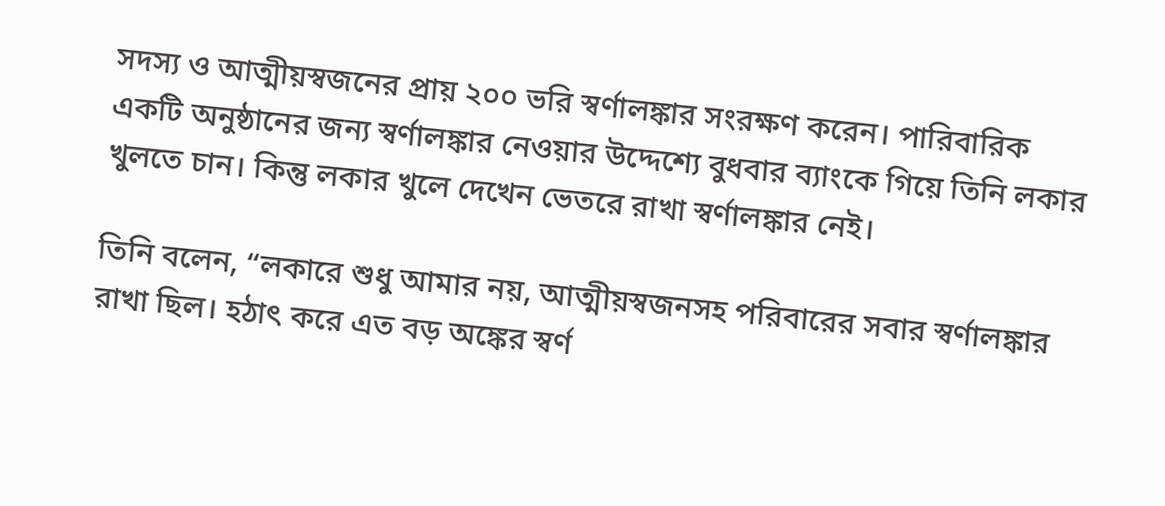সদস্য ও আত্মীয়স্বজনের প্রায় ২০০ ভরি স্বর্ণালঙ্কার সংরক্ষণ করেন। পারিবারিক একটি অনুষ্ঠানের জন্য স্বর্ণালঙ্কার নেওয়ার উদ্দেশ্যে বুধবার ব্যাংকে গিয়ে তিনি লকার খুলতে চান। কিন্তু লকার খুলে দেখেন ভেতরে রাখা স্বর্ণালঙ্কার নেই।

তিনি বলেন, “লকারে শুধু আমার নয়, আত্মীয়স্বজনসহ পরিবারের সবার স্বর্ণালঙ্কার রাখা ছিল। হঠাৎ করে এত বড় অঙ্কের স্বর্ণ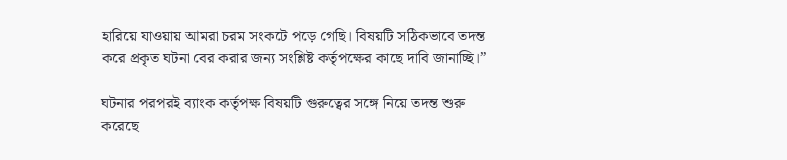হারিয়ে যাওয়ায় আমরা চরম সংকটে পড়ে গেছি। বিষয়টি সঠিকভাবে তদন্ত করে প্রকৃত ঘটনা বের করার জন্য সংশ্লিষ্ট কর্তৃপক্ষের কাছে দাবি জানাচ্ছি।”

ঘটনার পরপরই ব্যাংক কর্তৃপক্ষ বিষয়টি গুরুত্বের সঙ্গে নিয়ে তদন্ত শুরু করেছে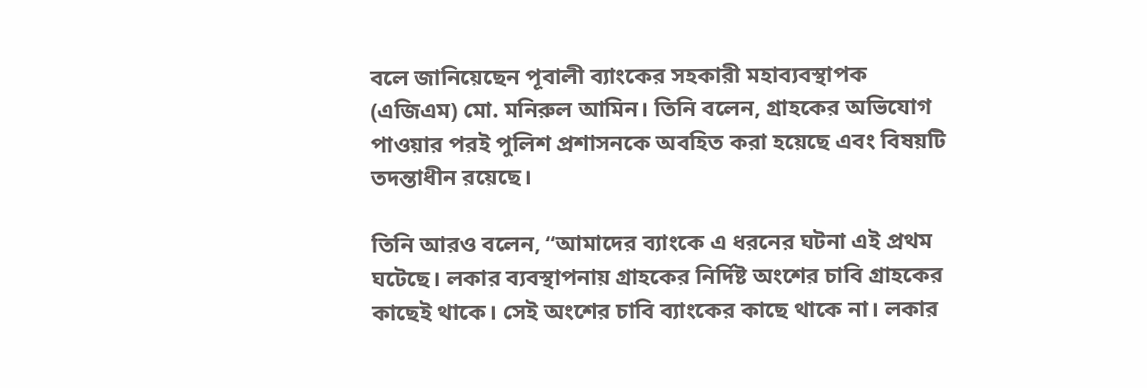বলে জানিয়েছেন পূবালী ব্যাংকের সহকারী মহাব্যবস্থাপক (এজিএম) মো. মনিরুল আমিন। তিনি বলেন, গ্রাহকের অভিযোগ পাওয়ার পরই পুলিশ প্রশাসনকে অবহিত করা হয়েছে এবং বিষয়টি তদন্তাধীন রয়েছে।

তিনি আরও বলেন, “আমাদের ব্যাংকে এ ধরনের ঘটনা এই প্রথম ঘটেছে। লকার ব্যবস্থাপনায় গ্রাহকের নির্দিষ্ট অংশের চাবি গ্রাহকের কাছেই থাকে। সেই অংশের চাবি ব্যাংকের কাছে থাকে না। লকার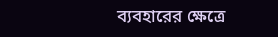ব্যবহারের ক্ষেত্রে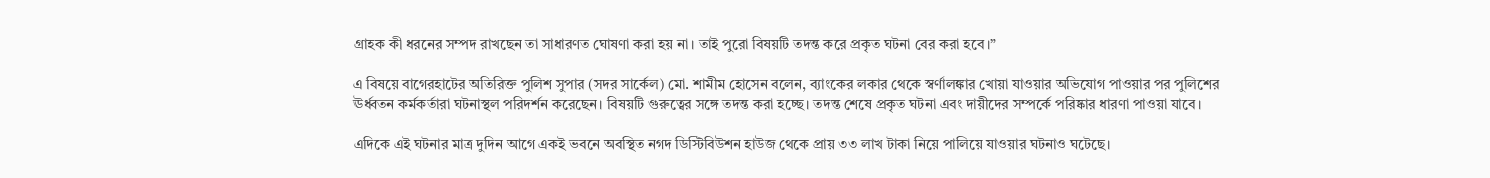গ্রাহক কী ধরনের সম্পদ রাখছেন তা সাধারণত ঘোষণা করা হয় না। তাই পুরো বিষয়টি তদন্ত করে প্রকৃত ঘটনা বের করা হবে।”

এ বিষয়ে বাগেরহাটের অতিরিক্ত পুলিশ সুপার (সদর সার্কেল) মো. শামীম হোসেন বলেন, ব্যাংকের লকার থেকে স্বর্ণালঙ্কার খোয়া যাওয়ার অভিযোগ পাওয়ার পর পুলিশের ঊর্ধ্বতন কর্মকর্তারা ঘটনাস্থল পরিদর্শন করেছেন। বিষয়টি গুরুত্বের সঙ্গে তদন্ত করা হচ্ছে। তদন্ত শেষে প্রকৃত ঘটনা এবং দায়ীদের সম্পর্কে পরিষ্কার ধারণা পাওয়া যাবে।

এদিকে এই ঘটনার মাত্র দুদিন আগে একই ভবনে অবস্থিত নগদ ডিস্টিবিউশন হাউজ থেকে প্রায় ৩৩ লাখ টাকা নিয়ে পালিয়ে যাওয়ার ঘটনাও ঘটেছে।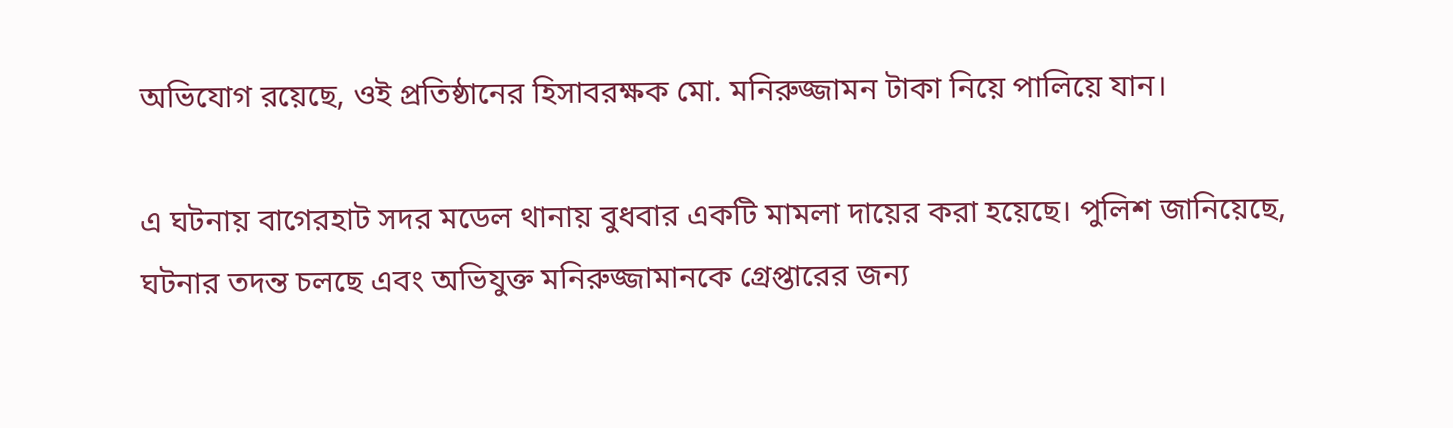অভিযোগ রয়েছে, ওই প্রতিষ্ঠানের হিসাবরক্ষক মো. মনিরুজ্জামন টাকা নিয়ে পালিয়ে যান।

এ ঘটনায় বাগেরহাট সদর মডেল থানায় বুধবার একটি মামলা দায়ের করা হয়েছে। পুলিশ জানিয়েছে, ঘটনার তদন্ত চলছে এবং অভিযুক্ত মনিরুজ্জামানকে গ্রেপ্তারের জন্য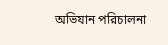অভিযান পরিচালনা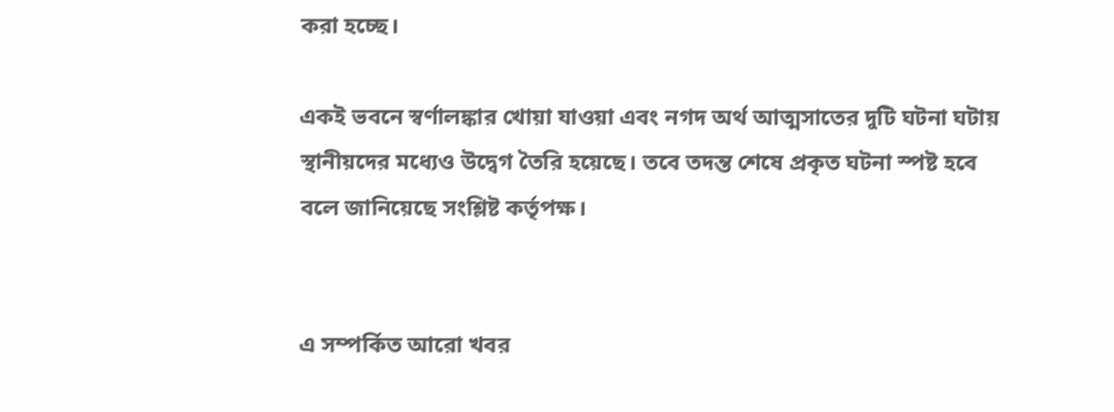করা হচ্ছে।

একই ভবনে স্বর্ণালঙ্কার খোয়া যাওয়া এবং নগদ অর্থ আত্মসাতের দুটি ঘটনা ঘটায় স্থানীয়দের মধ্যেও উদ্বেগ তৈরি হয়েছে। তবে তদন্ত শেষে প্রকৃত ঘটনা স্পষ্ট হবে বলে জানিয়েছে সংশ্লিষ্ট কর্তৃপক্ষ।


এ সম্পর্কিত আরো খবর